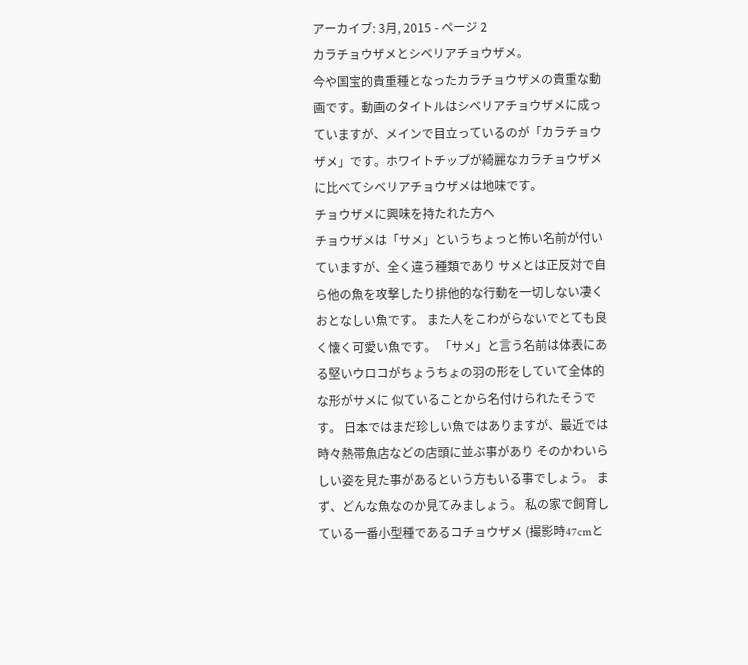アーカイブ: 3月, 2015 - ページ 2
カラチョウザメとシベリアチョウザメ。
今や国宝的貴重種となったカラチョウザメの貴重な動画です。動画のタイトルはシベリアチョウザメに成っていますが、メインで目立っているのが「カラチョウザメ」です。ホワイトチップが綺麗なカラチョウザメに比べてシベリアチョウザメは地味です。
チョウザメに興味を持たれた方へ
チョウザメは「サメ」というちょっと怖い名前が付いていますが、全く違う種類であり サメとは正反対で自ら他の魚を攻撃したり排他的な行動を一切しない凄くおとなしい魚です。 また人をこわがらないでとても良く懐く可愛い魚です。 「サメ」と言う名前は体表にある堅いウロコがちょうちょの羽の形をしていて全体的な形がサメに 似ていることから名付けられたそうです。 日本ではまだ珍しい魚ではありますが、最近では時々熱帯魚店などの店頭に並ぶ事があり そのかわいらしい姿を見た事があるという方もいる事でしょう。 まず、どんな魚なのか見てみましょう。 私の家で飼育している一番小型種であるコチョウザメ (撮影時47cmと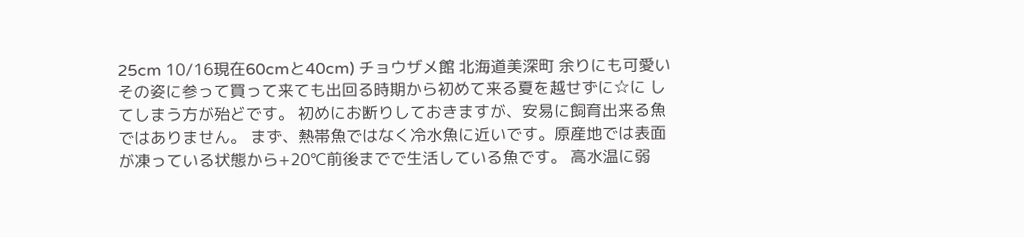25cm 10/16現在60cmと40cm) チョウザメ館 北海道美深町 余りにも可愛いその姿に参って買って来ても出回る時期から初めて来る夏を越せずに☆に してしまう方が殆どです。 初めにお断りしておきますが、安易に飼育出来る魚ではありません。 まず、熱帯魚ではなく冷水魚に近いです。原産地では表面が凍っている状態から+20℃前後までで生活している魚です。 高水温に弱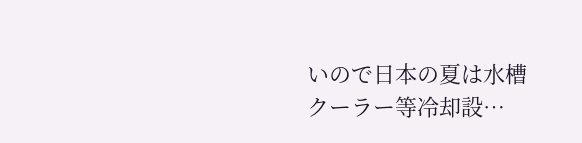いので日本の夏は水槽クーラー等冷却設…